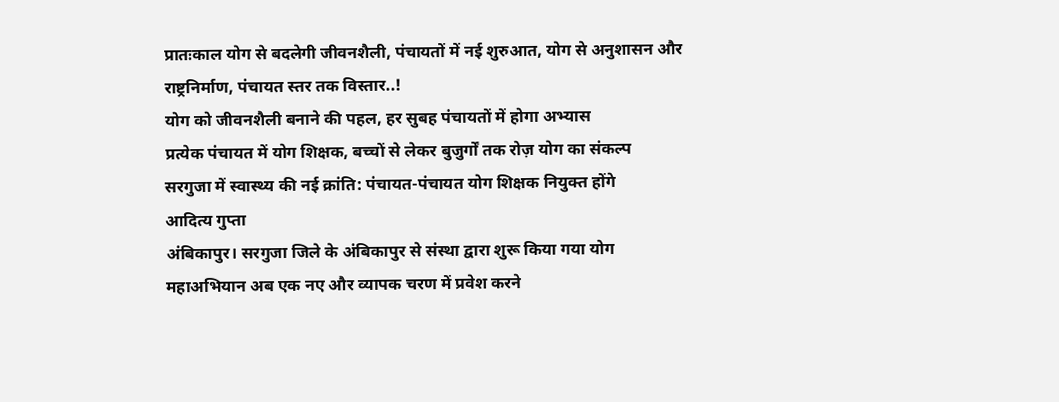प्रातःकाल योग से बदलेगी जीवनशैली, पंचायतों में नई शुरुआत, योग से अनुशासन और राष्ट्रनिर्माण, पंचायत स्तर तक विस्तार..!
योग को जीवनशैली बनाने की पहल, हर सुबह पंचायतों में होगा अभ्यास
प्रत्येक पंचायत में योग शिक्षक, बच्चों से लेकर बुजुर्गों तक रोज़ योग का संकल्प
सरगुजा में स्वास्थ्य की नई क्रांति: पंचायत-पंचायत योग शिक्षक नियुक्त होंगे
आदित्य गुप्ता
अंबिकापुर। सरगुजा जिले के अंबिकापुर से संस्था द्वारा शुरू किया गया योग महाअभियान अब एक नए और व्यापक चरण में प्रवेश करने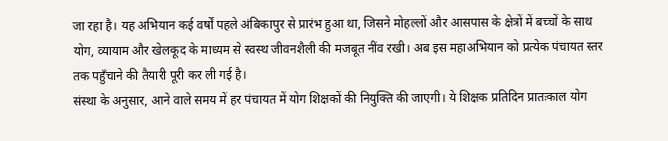जा रहा है। यह अभियान कई वर्षों पहले अंबिकापुर से प्रारंभ हुआ था, जिसने मोहल्लों और आसपास के क्षेत्रों में बच्चों के साथ योग, व्यायाम और खेलकूद के माध्यम से स्वस्थ जीवनशैली की मजबूत नींव रखी। अब इस महाअभियान को प्रत्येक पंचायत स्तर तक पहुँचाने की तैयारी पूरी कर ली गई है।
संस्था के अनुसार, आने वाले समय में हर पंचायत में योग शिक्षकों की नियुक्ति की जाएगी। ये शिक्षक प्रतिदिन प्रातःकाल योग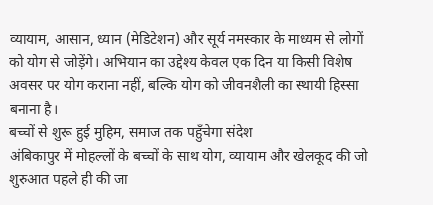व्यायाम, आसान, ध्यान (मेडिटेशन) और सूर्य नमस्कार के माध्यम से लोगों को योग से जोड़ेंगे। अभियान का उद्देश्य केवल एक दिन या किसी विशेष अवसर पर योग कराना नहीं, बल्कि योग को जीवनशैली का स्थायी हिस्सा बनाना है।
बच्चों से शुरू हुई मुहिम, समाज तक पहुँचेगा संदेश
अंबिकापुर में मोहल्लों के बच्चों के साथ योग, व्यायाम और खेलकूद की जो शुरुआत पहले ही की जा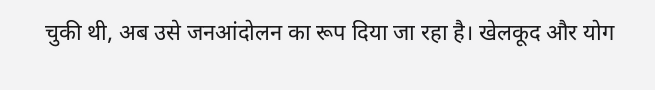चुकी थी, अब उसे जनआंदोलन का रूप दिया जा रहा है। खेलकूद और योग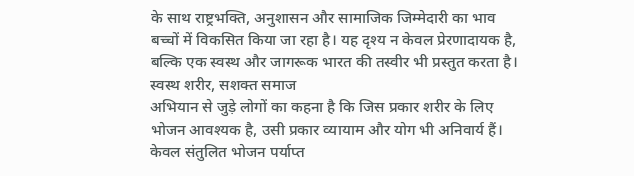के साथ राष्ट्रभक्ति, अनुशासन और सामाजिक जिम्मेदारी का भाव बच्चों में विकसित किया जा रहा है। यह दृश्य न केवल प्रेरणादायक है, बल्कि एक स्वस्थ और जागरूक भारत की तस्वीर भी प्रस्तुत करता है।
स्वस्थ शरीर, सशक्त समाज
अभियान से जुड़े लोगों का कहना है कि जिस प्रकार शरीर के लिए भोजन आवश्यक है, उसी प्रकार व्यायाम और योग भी अनिवार्य हैं। केवल संतुलित भोजन पर्याप्त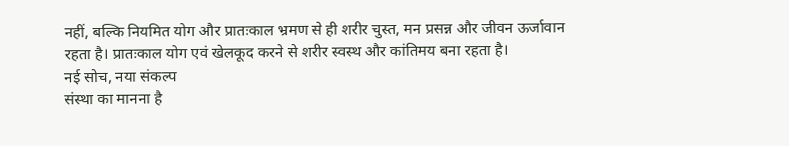नहीं, बल्कि नियमित योग और प्रातःकाल भ्रमण से ही शरीर चुस्त, मन प्रसन्न और जीवन ऊर्जावान रहता है। प्रातःकाल योग एवं खेलकूद करने से शरीर स्वस्थ और कांतिमय बना रहता है।
नई सोच, नया संकल्प
संस्था का मानना है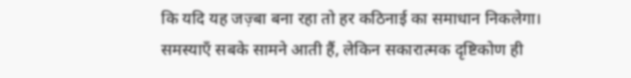कि यदि यह जज़्बा बना रहा तो हर कठिनाई का समाधान निकलेगा। समस्याएँ सबके सामने आती हैं, लेकिन सकारात्मक दृष्टिकोण ही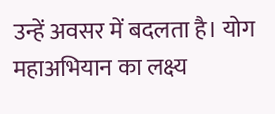उन्हें अवसर में बदलता है। योग महाअभियान का लक्ष्य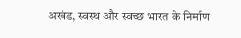अखंड, स्वस्थ और स्वच्छ भारत के निर्माण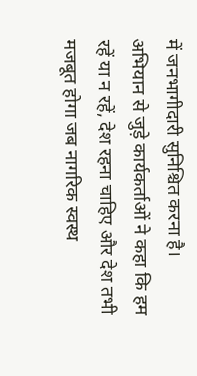में जनभागीदारी सुनिश्चित करना है।
अभियान से जुड़े कार्यकर्ताओं ने कहा कि हम रहें या न रहें, देश रहना चाहिए और देश तभी मजबूत होगा जब नागरिक स्वस्थ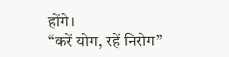होंगे।
“करें योग, रहें निरोग”